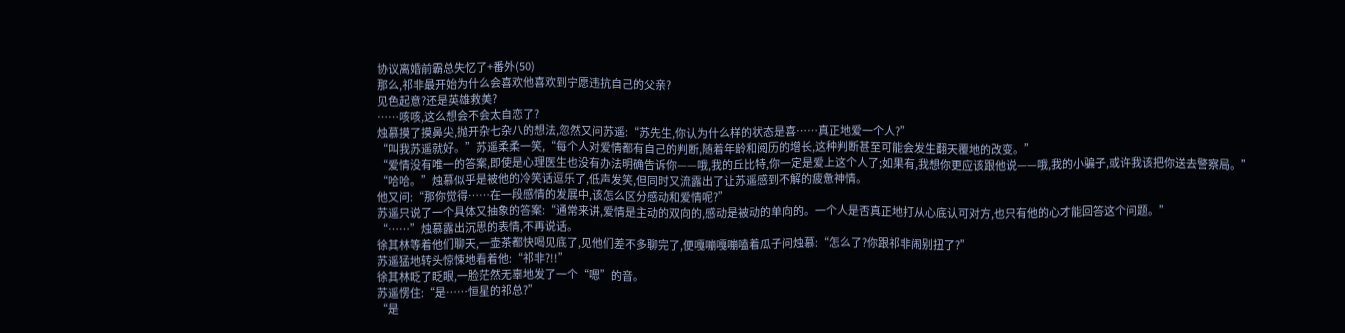协议离婚前霸总失忆了+番外(50)
那么,祁非最开始为什么会喜欢他喜欢到宁愿违抗自己的父亲?
见色起意?还是英雄救美?
……咳咳,这么想会不会太自恋了?
烛慕摸了摸鼻尖,抛开杂七杂八的想法,忽然又问苏遥:“苏先生,你认为什么样的状态是喜……真正地爱一个人?”
“叫我苏遥就好。”苏遥柔柔一笑,“每个人对爱情都有自己的判断,随着年龄和阅历的增长,这种判断甚至可能会发生翻天覆地的改变。”
“爱情没有唯一的答案,即使是心理医生也没有办法明确告诉你——哦,我的丘比特,你一定是爱上这个人了;如果有,我想你更应该跟他说——哦,我的小骗子,或许我该把你送去警察局。”
“哈哈。”烛慕似乎是被他的冷笑话逗乐了,低声发笑,但同时又流露出了让苏遥感到不解的疲惫神情。
他又问:“那你觉得……在一段感情的发展中,该怎么区分感动和爱情呢?”
苏遥只说了一个具体又抽象的答案:“通常来讲,爱情是主动的双向的,感动是被动的单向的。一个人是否真正地打从心底认可对方,也只有他的心才能回答这个问题。”
“……”烛慕露出沉思的表情,不再说话。
徐其林等着他们聊天,一壶茶都快喝见底了,见他们差不多聊完了,便嘎嘣嘎嘣嗑着瓜子问烛慕:“怎么了?你跟祁非闹别扭了?”
苏遥猛地转头惊悚地看着他:“祁非?!!”
徐其林眨了眨眼,一脸茫然无辜地发了一个“嗯”的音。
苏遥愣住:“是……恒星的祁总?”
“是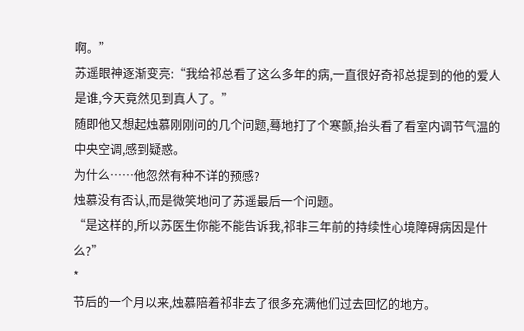啊。”
苏遥眼神逐渐变亮:“我给祁总看了这么多年的病,一直很好奇祁总提到的他的爱人是谁,今天竟然见到真人了。”
随即他又想起烛慕刚刚问的几个问题,蓦地打了个寒颤,抬头看了看室内调节气温的中央空调,感到疑惑。
为什么……他忽然有种不详的预感?
烛慕没有否认,而是微笑地问了苏遥最后一个问题。
“是这样的,所以苏医生你能不能告诉我,祁非三年前的持续性心境障碍病因是什么?”
*
节后的一个月以来,烛慕陪着祁非去了很多充满他们过去回忆的地方。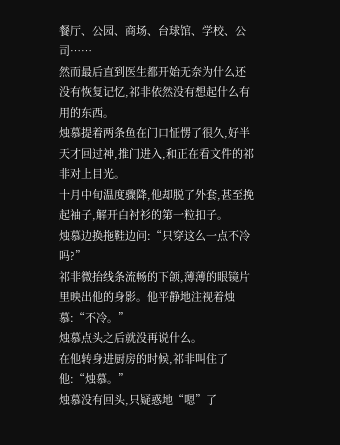餐厅、公园、商场、台球馆、学校、公司……
然而最后直到医生都开始无奈为什么还没有恢复记忆,祁非依然没有想起什么有用的东西。
烛慕提着两条鱼在门口怔愣了很久,好半天才回过神,推门进入,和正在看文件的祁非对上目光。
十月中旬温度骤降,他却脱了外套,甚至挽起袖子,解开白衬衫的第一粒扣子。
烛慕边换拖鞋边问:“只穿这么一点不冷吗?”
祁非微抬线条流畅的下颌,薄薄的眼镜片里映出他的身影。他平静地注视着烛慕:“不冷。”
烛慕点头之后就没再说什么。
在他转身进厨房的时候,祁非叫住了他:“烛慕。”
烛慕没有回头,只疑惑地“嗯”了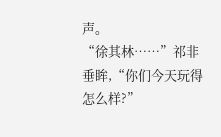声。
“徐其林……”祁非垂眸,“你们今天玩得怎么样?”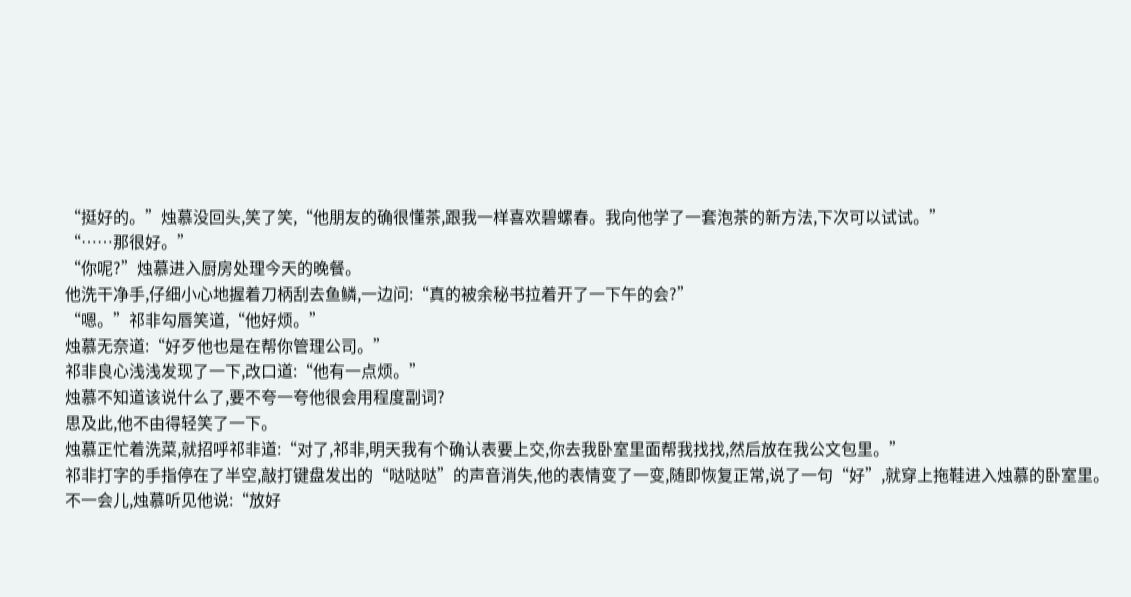“挺好的。”烛慕没回头,笑了笑,“他朋友的确很懂茶,跟我一样喜欢碧螺春。我向他学了一套泡茶的新方法,下次可以试试。”
“……那很好。”
“你呢?”烛慕进入厨房处理今天的晚餐。
他洗干净手,仔细小心地握着刀柄刮去鱼鳞,一边问:“真的被余秘书拉着开了一下午的会?”
“嗯。”祁非勾唇笑道,“他好烦。”
烛慕无奈道:“好歹他也是在帮你管理公司。”
祁非良心浅浅发现了一下,改口道:“他有一点烦。”
烛慕不知道该说什么了,要不夸一夸他很会用程度副词?
思及此,他不由得轻笑了一下。
烛慕正忙着洗菜,就招呼祁非道:“对了,祁非,明天我有个确认表要上交,你去我卧室里面帮我找找,然后放在我公文包里。”
祁非打字的手指停在了半空,敲打键盘发出的“哒哒哒”的声音消失,他的表情变了一变,随即恢复正常,说了一句“好”,就穿上拖鞋进入烛慕的卧室里。
不一会儿,烛慕听见他说:“放好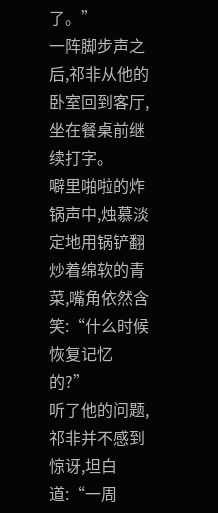了。”
一阵脚步声之后,祁非从他的卧室回到客厅,坐在餐桌前继续打字。
噼里啪啦的炸锅声中,烛慕淡定地用锅铲翻炒着绵软的青菜,嘴角依然含笑:“什么时候恢复记忆的?”
听了他的问题,祁非并不感到惊讶,坦白道:“一周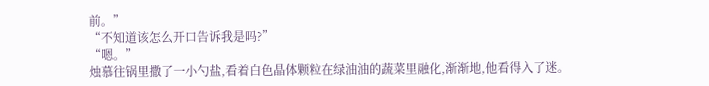前。”
“不知道该怎么开口告诉我是吗?”
“嗯。”
烛慕往锅里撒了一小勺盐,看着白色晶体颗粒在绿油油的蔬菜里融化,渐渐地,他看得入了迷。